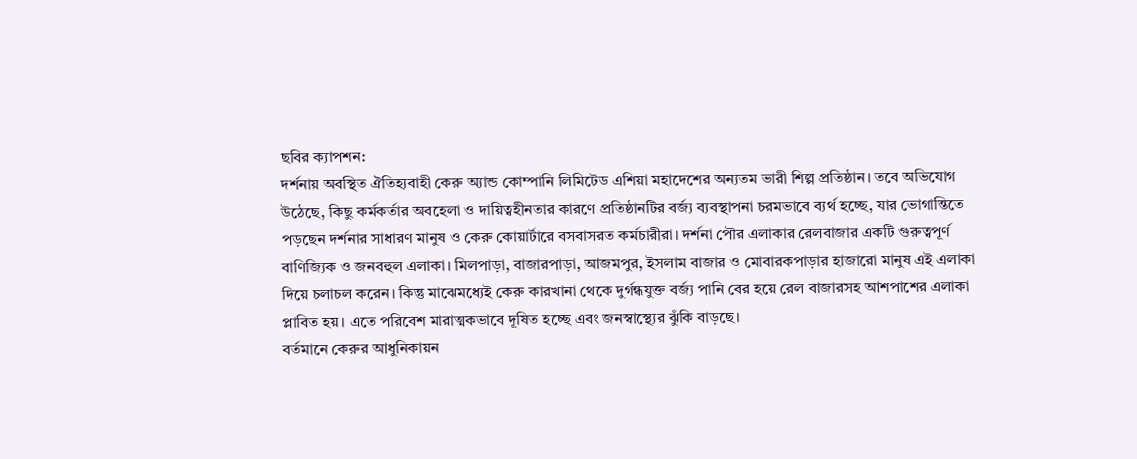ছবির ক্যাপশন:
দর্শনায় অবস্থিত ঐতিহ্যবাহী কেরু অ্যান্ড কোম্পানি লিমিটেড এশিয়া মহাদেশের অন্যতম ভারী শিল্প প্রতিষ্ঠান। তবে অভিযোগ উঠেছে, কিছু কর্মকর্তার অবহেলা ও দায়িত্বহীনতার কারণে প্রতিষ্ঠানটির বর্জ্য ব্যবস্থাপনা চরমভাবে ব্যর্থ হচ্ছে, যার ভোগান্তিতে পড়ছেন দর্শনার সাধারণ মানুষ ও কেরু কোয়ার্টারে বসবাসরত কর্মচারীরা। দর্শনা পৌর এলাকার রেলবাজার একটি গুরুত্বপূর্ণ বাণিজ্যিক ও জনবহুল এলাকা। মিলপাড়া, বাজারপাড়া, আজমপুর, ইসলাম বাজার ও মোবারকপাড়ার হাজারো মানুষ এই এলাকা দিয়ে চলাচল করেন। কিন্তু মাঝেমধ্যেই কেরু কারখানা থেকে দুর্গন্ধযুক্ত বর্জ্য পানি বের হয়ে রেল বাজারসহ আশপাশের এলাকা প্লাবিত হয়। এতে পরিবেশ মারাত্মকভাবে দূষিত হচ্ছে এবং জনস্বাস্থ্যের ঝুঁকি বাড়ছে।
বর্তমানে কেরুর আধুনিকায়ন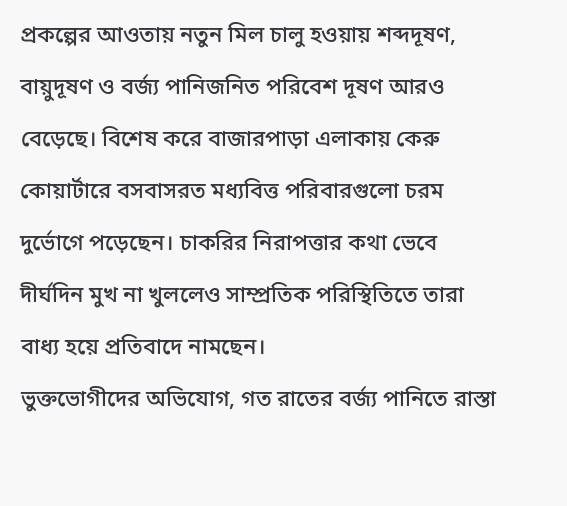প্রকল্পের আওতায় নতুন মিল চালু হওয়ায় শব্দদূষণ, বায়ুদূষণ ও বর্জ্য পানিজনিত পরিবেশ দূষণ আরও বেড়েছে। বিশেষ করে বাজারপাড়া এলাকায় কেরু কোয়ার্টারে বসবাসরত মধ্যবিত্ত পরিবারগুলো চরম দুর্ভোগে পড়েছেন। চাকরির নিরাপত্তার কথা ভেবে দীর্ঘদিন মুখ না খুললেও সাম্প্রতিক পরিস্থিতিতে তারা বাধ্য হয়ে প্রতিবাদে নামছেন।
ভুক্তভোগীদের অভিযোগ, গত রাতের বর্জ্য পানিতে রাস্তা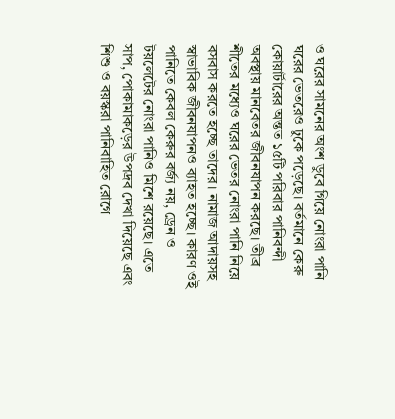ও ঘরের সামনের অংশ ডুবে গিয়ে নোংরা পানি ঘরের ভেতরেও ঢুকে পড়েছে। বর্তমানে কেরু কোয়ার্টারের অন্তত ১৫টি পরিবার পানিবন্দী অবস্থায় মানবেতর জীবনযাপন করছে। তীব্র শীতের মধ্যেও ঘরের ভেতর নোংরা পানি নিয়ে বসবাস করতে হচ্ছে তাদের। নামাজ আদায়সহ স্বাভাবিক জীবনযাপনও ব্যাহত হচ্ছে। কারণ ওই পানিতে কেবল কেরুর বর্জ্য নয়, ড্রেন ও টয়লেটের নোংরা পানিও মিশে রয়েছে। এতে সাপ, পোকামাকড়ের উপদ্রব দেখা দিয়েছে এবং শিশু ও বয়স্করা পানিবাহিত রোগে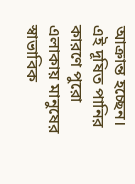আক্রান্ত হচ্ছেন।
এই দূষিত পানির কারণে পুরো এলাকায় মানুষের স্বাভাবিক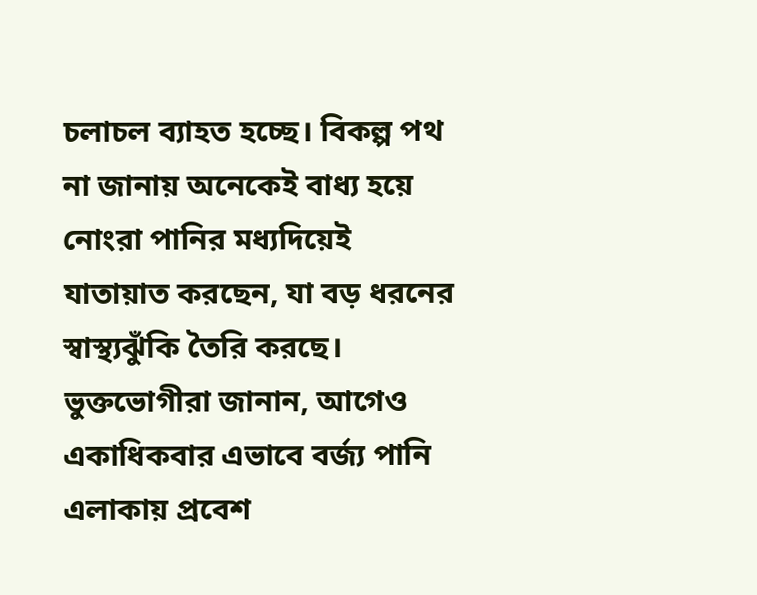চলাচল ব্যাহত হচ্ছে। বিকল্প পথ না জানায় অনেকেই বাধ্য হয়ে নোংরা পানির মধ্যদিয়েই যাতায়াত করছেন, যা বড় ধরনের স্বাস্থ্যঝুঁকি তৈরি করছে। ভুক্তভোগীরা জানান, আগেও একাধিকবার এভাবে বর্জ্য পানি এলাকায় প্রবেশ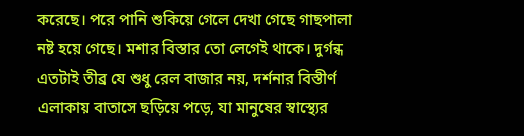করেছে। পরে পানি শুকিয়ে গেলে দেখা গেছে গাছপালা নষ্ট হয়ে গেছে। মশার বিস্তার তো লেগেই থাকে। দুর্গন্ধ এতটাই তীব্র যে শুধু রেল বাজার নয়, দর্শনার বিস্তীর্ণ এলাকায় বাতাসে ছড়িয়ে পড়ে, যা মানুষের স্বাস্থ্যের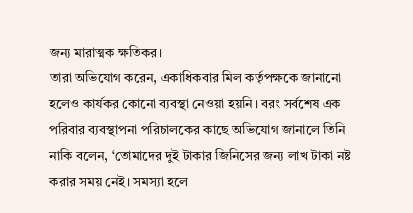জন্য মারাত্মক ক্ষতিকর।
তারা অভিযোগ করেন, একাধিকবার মিল কর্তৃপক্ষকে জানানো হলেও কার্যকর কোনো ব্যবস্থা নেওয়া হয়নি। বরং সর্বশেষ এক পরিবার ব্যবস্থাপনা পরিচালকের কাছে অভিযোগ জানালে তিনি নাকি বলেন, ‘তোমাদের দুই টাকার জিনিসের জন্য লাখ টাকা নষ্ট করার সময় নেই। সমস্যা হলে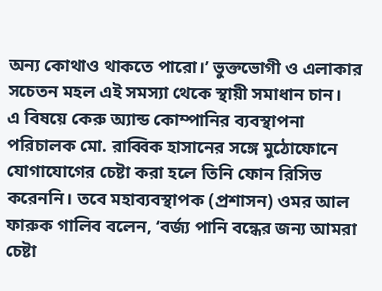অন্য কোথাও থাকতে পারো।’ ভুক্তভোগী ও এলাকার সচেতন মহল এই সমস্যা থেকে স্থায়ী সমাধান চান।
এ বিষয়ে কেরু অ্যান্ড কোম্পানির ব্যবস্থাপনা পরিচালক মো. রাব্বিক হাসানের সঙ্গে মুঠোফোনে যোগাযোগের চেষ্টা করা হলে তিনি ফোন রিসিভ করেননি। তবে মহাব্যবস্থাপক (প্রশাসন) ওমর আল ফারুক গালিব বলেন, ‘বর্জ্য পানি বন্ধের জন্য আমরা চেষ্টা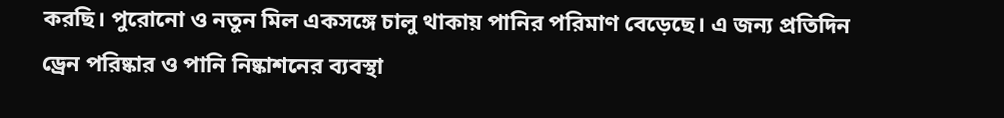করছি। পুরোনো ও নতুন মিল একসঙ্গে চালু থাকায় পানির পরিমাণ বেড়েছে। এ জন্য প্রতিদিন ড্রেন পরিষ্কার ও পানি নিষ্কাশনের ব্যবস্থা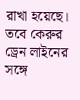রাখা হয়েছে। তবে কেরুর ড্রেন লাইনের সঙ্গে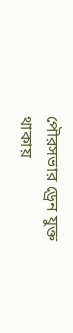পৌরসভার ড্রেন যুক্ত থাকায়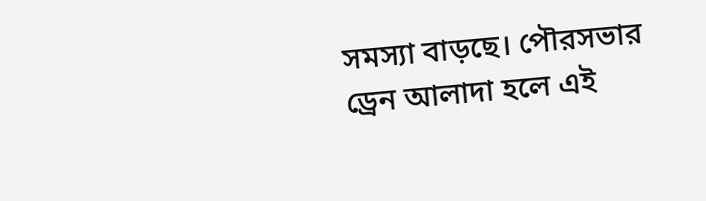সমস্যা বাড়ছে। পৌরসভার ড্রেন আলাদা হলে এই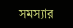সমস্যার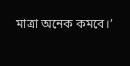মাত্রা অনেক কমবে।’